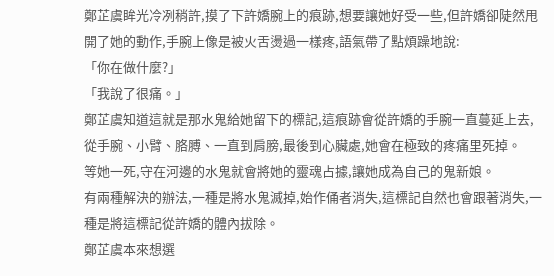鄭芷虞眸光冷冽稍許,摸了下許嬌腕上的痕跡,想要讓她好受一些,但許嬌卻陡然甩開了她的動作,手腕上像是被火舌燙過一樣疼,語氣帶了點煩躁地說:
「你在做什麼?」
「我說了很痛。」
鄭芷虞知道這就是那水鬼給她留下的標記,這痕跡會從許嬌的手腕一直蔓延上去,從手腕、小臂、胳膊、一直到肩膀,最後到心臟處,她會在極致的疼痛里死掉。
等她一死,守在河邊的水鬼就會將她的靈魂占據,讓她成為自己的鬼新娘。
有兩種解決的辦法,一種是將水鬼滅掉,始作俑者消失,這標記自然也會跟著消失,一種是將這標記從許嬌的體內拔除。
鄭芷虞本來想選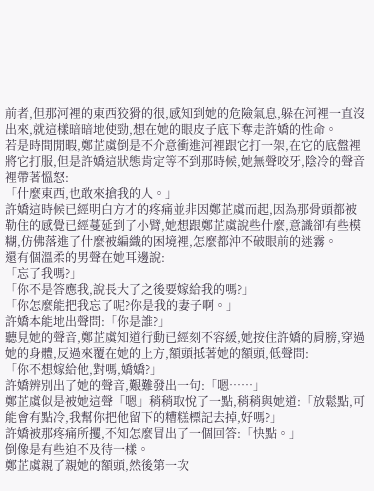前者,但那河裡的東西狡猾的很,感知到她的危險氣息,躲在河裡一直沒出來,就這樣暗暗地使勁,想在她的眼皮子底下奪走許嬌的性命。
若是時間閒暇,鄭芷虞倒是不介意衝進河裡跟它打一架,在它的底盤裡將它打服,但是許嬌這狀態肯定等不到那時候,她無聲咬牙,陰冷的聲音裡帶著慍怒:
「什麼東西,也敢來搶我的人。」
許嬌這時候已經明白方才的疼痛並非因鄭芷虞而起,因為那骨頭都被勒住的感覺已經蔓延到了小臂,她想跟鄭芷虞說些什麼,意識卻有些模糊,仿佛落進了什麼被編織的困境裡,怎麼都沖不破眼前的迷霧。
還有個溫柔的男聲在她耳邊說:
「忘了我嗎?」
「你不是答應我,說長大了之後要嫁給我的嗎?」
「你怎麼能把我忘了呢?你是我的妻子啊。」
許嬌本能地出聲問:「你是誰?」
聽見她的聲音,鄭芷虞知道行動已經刻不容緩,她按住許嬌的肩膀,穿過她的身體,反過來覆在她的上方,額頭抵著她的額頭,低聲問:
「你不想嫁給他,對嗎,嬌嬌?」
許嬌辨別出了她的聲音,艱難發出一句:「嗯……」
鄭芷虞似是被她這聲「嗯」稍稍取悅了一點,稍稍與她道:「放鬆點,可能會有點冷,我幫你把他留下的糟糕標記去掉,好嗎?」
許嬌被那疼痛所攫,不知怎麼冒出了一個回答:「快點。」
倒像是有些迫不及待一樣。
鄭芷虞親了親她的額頭,然後第一次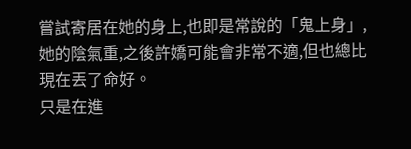嘗試寄居在她的身上,也即是常說的「鬼上身」,她的陰氣重,之後許嬌可能會非常不適,但也總比現在丟了命好。
只是在進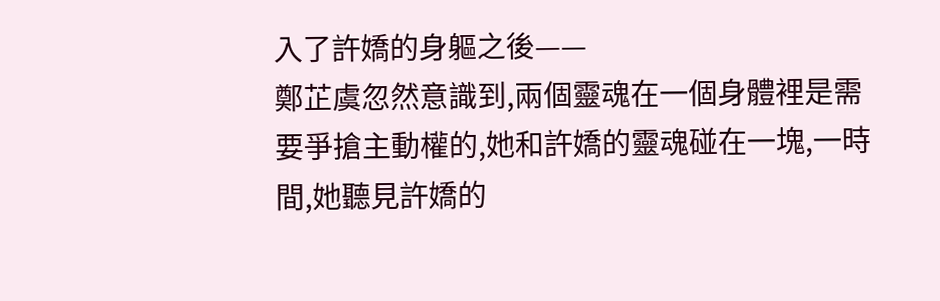入了許嬌的身軀之後——
鄭芷虞忽然意識到,兩個靈魂在一個身體裡是需要爭搶主動權的,她和許嬌的靈魂碰在一塊,一時間,她聽見許嬌的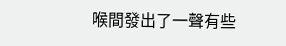喉間發出了一聲有些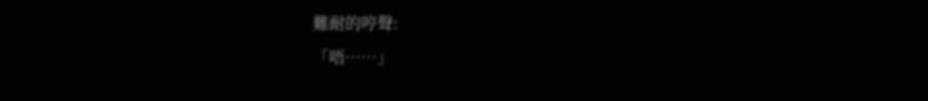難耐的哼聲:
「唔……」